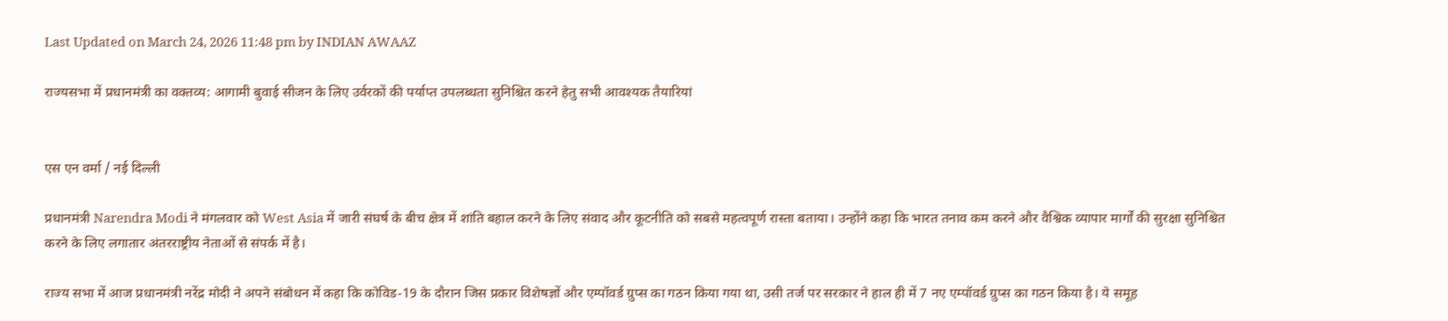Last Updated on March 24, 2026 11:48 pm by INDIAN AWAAZ

राज्यसभा में प्रधानमंत्री का वक्तव्य: आगामी बुवाई सीजन के लिए उर्वरकों की पर्याप्त उपलब्धता सुनिश्चित करने हेतु सभी आवश्यक तैयारियां


एस एन वर्मा / नई दिल्ली

प्रधानमंत्री Narendra Modi ने मंगलवार को West Asia में जारी संघर्ष के बीच क्षेत्र में शांति बहाल करने के लिए संवाद और कूटनीति को सबसे महत्वपूर्ण रास्ता बताया। उन्होंने कहा कि भारत तनाव कम करने और वैश्विक व्यापार मार्गों की सुरक्षा सुनिश्चित करने के लिए लगातार अंतरराष्ट्रीय नेताओं से संपर्क में है।

राज्य सभा में आज प्रधानमंत्री नरेंद्र मोदी ने अपने संबोधन में कहा कि कोविड-19 के दौरान जिस प्रकार विशेषज्ञों और एम्पॉवर्ड ग्रुप्स का गठन किया गया था, उसी तर्ज पर सरकार ने हाल ही में 7 नए एम्पॉवर्ड ग्रुप्स का गठन किया है। ये समूह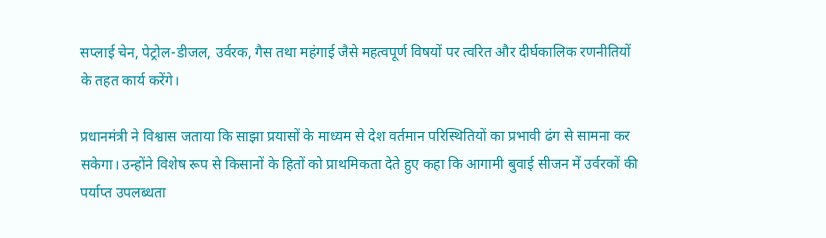सप्लाई चेन, पेट्रोल-डीजल, उर्वरक, गैस तथा महंगाई जैसे महत्वपूर्ण विषयों पर त्वरित और दीर्घकालिक रणनीतियों के तहत कार्य करेंगे।

प्रधानमंत्री ने विश्वास जताया कि साझा प्रयासों के माध्यम से देश वर्तमान परिस्थितियों का प्रभावी ढंग से सामना कर सकेगा। उन्होंने विशेष रूप से किसानों के हितों को प्राथमिकता देते हुए कहा कि आगामी बुवाई सीजन में उर्वरकों की पर्याप्त उपलब्धता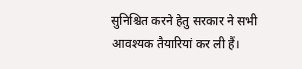सुनिश्चित करने हेतु सरकार ने सभी आवश्यक तैयारियां कर ली हैं।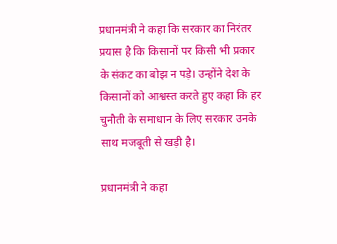प्रधानमंत्री ने कहा कि सरकार का निरंतर प्रयास है कि किसानों पर किसी भी प्रकार के संकट का बोझ न पड़े। उन्होंने देश के किसानों को आश्वस्त करते हुए कहा कि हर चुनौती के समाधान के लिए सरकार उनके साथ मजबूती से खड़ी है।

प्रधानमंत्री ने कहा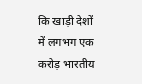कि खाड़ी देशों में लगभग एक करोड़ भारतीय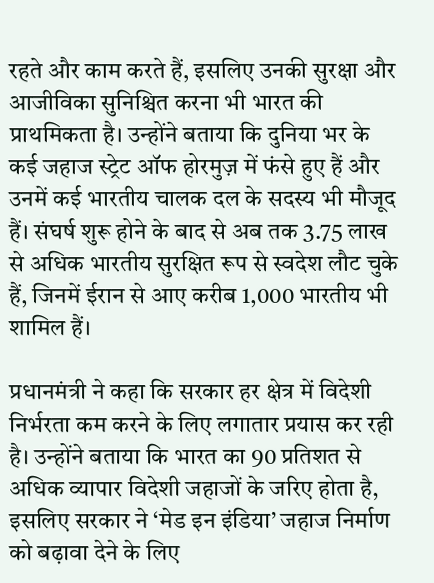रहते और काम करते हैं, इसलिए उनकी सुरक्षा और आजीविका सुनिश्चित करना भी भारत की प्राथमिकता है। उन्होंने बताया कि दुनिया भर के कई जहाज स्ट्रेट ऑफ होरमुज़ में फंसे हुए हैं और उनमें कई भारतीय चालक दल के सदस्य भी मौजूद हैं। संघर्ष शुरू होने के बाद से अब तक 3.75 लाख से अधिक भारतीय सुरक्षित रूप से स्वदेश लौट चुके हैं, जिनमें ईरान से आए करीब 1,000 भारतीय भी शामिल हैं।

प्रधानमंत्री ने कहा कि सरकार हर क्षेत्र में विदेशी निर्भरता कम करने के लिए लगातार प्रयास कर रही है। उन्होंने बताया कि भारत का 90 प्रतिशत से अधिक व्यापार विदेशी जहाजों के जरिए होता है, इसलिए सरकार ने ‘मेड इन इंडिया’ जहाज निर्माण को बढ़ावा देने के लिए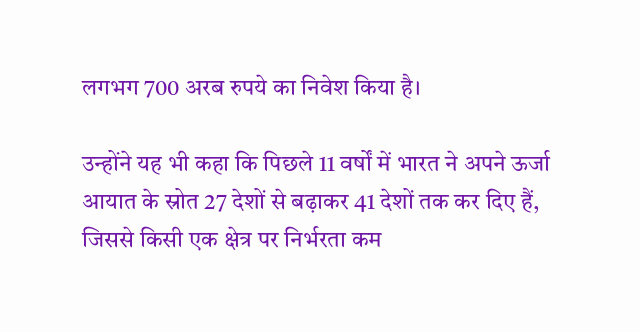लगभग 700 अरब रुपये का निवेश किया है।

उन्होंने यह भी कहा कि पिछले 11 वर्षों में भारत ने अपने ऊर्जा आयात के स्रोत 27 देशों से बढ़ाकर 41 देशों तक कर दिए हैं, जिससे किसी एक क्षेत्र पर निर्भरता कम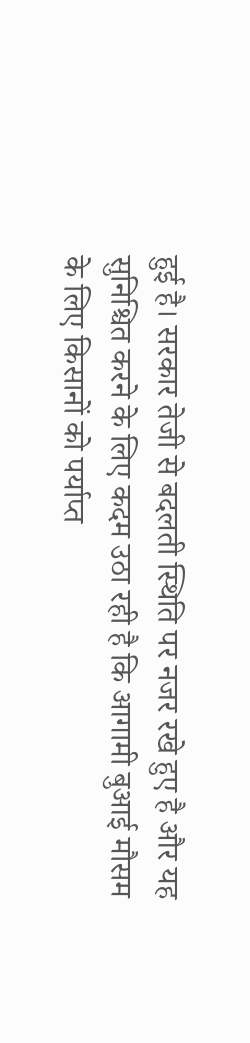हुई है। सरकार तेजी से बदलती स्थिति पर नजर रखे हुए है और यह सुनिश्चित करने के लिए कदम उठा रही है कि आगामी बुआई मौसम के लिए किसानों को पर्याप्त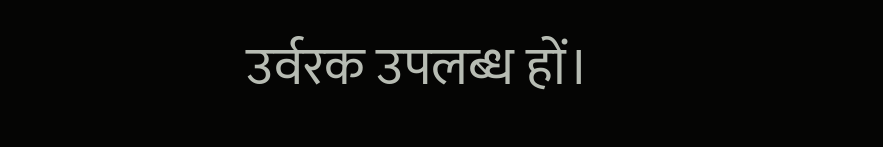उर्वरक उपलब्ध हों।